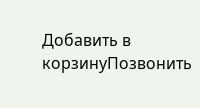Добавить в корзинуПозвонить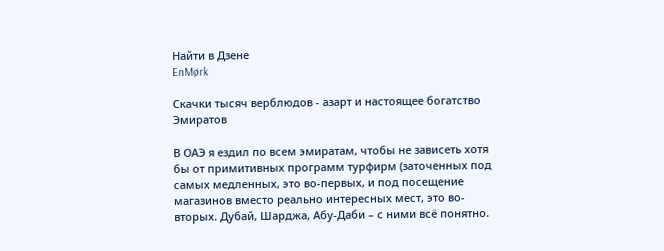Найти в Дзене
EnMørk

Скачки тысяч верблюдов - азарт и настоящее богатство Эмиратов

В ОАЭ я ездил по всем эмиратам, чтобы не зависеть хотя бы от примитивных программ турфирм (заточенных под самых медленных, это во-первых, и под посещение магазинов вместо реально интересных мест, это во-вторых. Дубай, Шарджа, Абу-Даби – с ними всё понятно.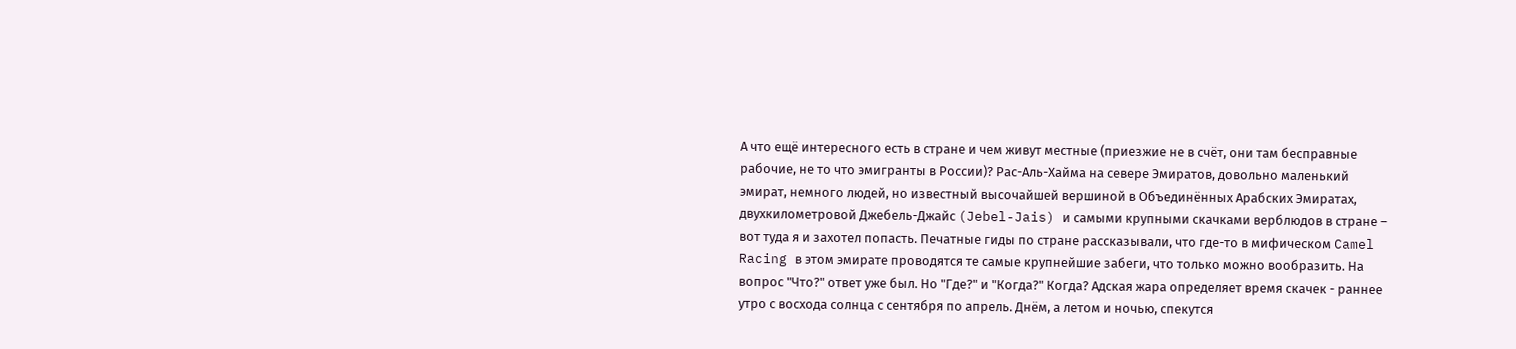А что ещё интересного есть в стране и чем живут местные (приезжие не в счёт, они там бесправные рабочие, не то что эмигранты в России)? Рас-Аль-Хайма на севере Эмиратов, довольно маленький эмират, немного людей, но известный высочайшей вершиной в Объединённых Арабских Эмиратах, двухкилометровой Джебель-Джайс (Jebel-Jais) и самыми крупными скачками верблюдов в стране – вот туда я и захотел попасть. Печатные гиды по стране рассказывали, что где-то в мифическом Camel Racing в этом эмирате проводятся те самые крупнейшие забеги, что только можно вообразить. На вопрос "Что?" ответ уже был. Но "Где?" и "Когда?" Когда? Адская жара определяет время скачек - раннее утро с восхода солнца с сентября по апрель. Днём, а летом и ночью, спекутся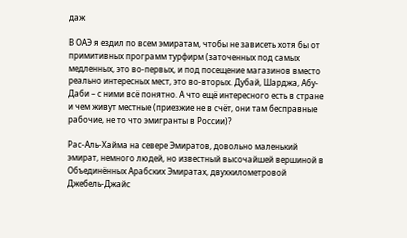даж

В ОАЭ я ездил по всем эмиратам, чтобы не зависеть хотя бы от примитивных программ турфирм (заточенных под самых медленных, это во-первых, и под посещение магазинов вместо реально интересных мест, это во-вторых. Дубай, Шарджа, Абу-Даби – с ними всё понятно. А что ещё интересного есть в стране и чем живут местные (приезжие не в счёт, они там бесправные рабочие, не то что эмигранты в России)?

Рас-Аль-Хайма на севере Эмиратов, довольно маленький эмират, немного людей, но известный высочайшей вершиной в Объединённых Арабских Эмиратах, двухкилометровой Джебель-Джайс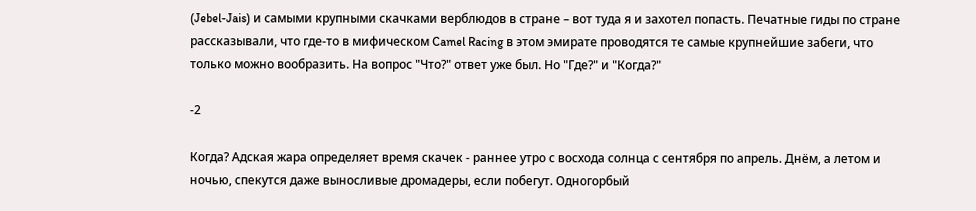(Jebel-Jais) и самыми крупными скачками верблюдов в стране – вот туда я и захотел попасть. Печатные гиды по стране рассказывали, что где-то в мифическом Camel Racing в этом эмирате проводятся те самые крупнейшие забеги, что только можно вообразить. На вопрос "Что?" ответ уже был. Но "Где?" и "Когда?"

-2

Когда? Адская жара определяет время скачек - раннее утро с восхода солнца с сентября по апрель. Днём, а летом и ночью, спекутся даже выносливые дромадеры, если побегут. Одногорбый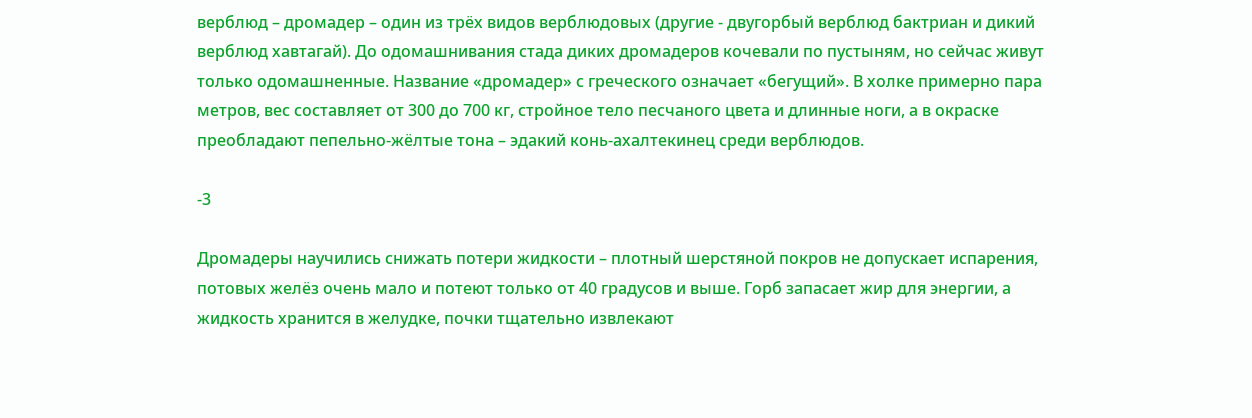верблюд – дромадер – один из трёх видов верблюдовых (другие - двугорбый верблюд бактриан и дикий верблюд хавтагай). До одомашнивания стада диких дромадеров кочевали по пустыням, но сейчас живут только одомашненные. Название «дромадер» с греческого означает «бегущий». В холке примерно пара метров, вес составляет от 300 до 700 кг, стройное тело песчаного цвета и длинные ноги, а в окраске преобладают пепельно-жёлтые тона – эдакий конь-ахалтекинец среди верблюдов.

-3

Дромадеры научились снижать потери жидкости – плотный шерстяной покров не допускает испарения, потовых желёз очень мало и потеют только от 40 градусов и выше. Горб запасает жир для энергии, а жидкость хранится в желудке, почки тщательно извлекают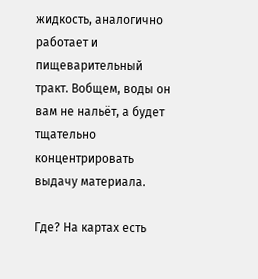жидкость, аналогично работает и пищеварительный тракт. Вобщем, воды он вам не нальёт, а будет тщательно концентрировать выдачу материала.

Где? На картах есть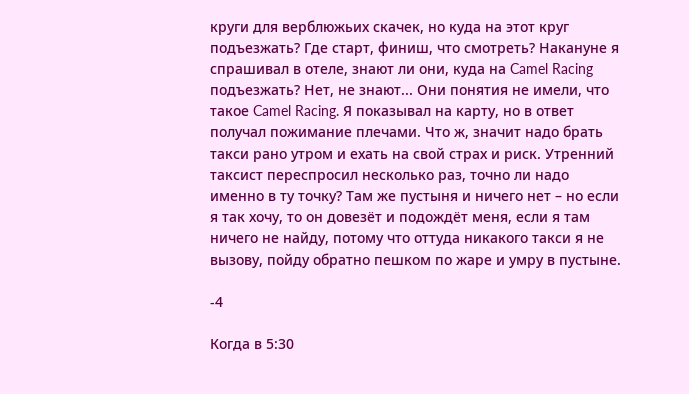круги для верблюжьих скачек, но куда на этот круг подъезжать? Где старт, финиш, что смотреть? Накануне я спрашивал в отеле, знают ли они, куда на Camel Racing подъезжать? Нет, не знают... Они понятия не имели, что такое Camel Racing. Я показывал на карту, но в ответ получал пожимание плечами. Что ж, значит надо брать такси рано утром и ехать на свой страх и риск. Утренний таксист переспросил несколько раз, точно ли надо именно в ту точку? Там же пустыня и ничего нет – но если я так хочу, то он довезёт и подождёт меня, если я там ничего не найду, потому что оттуда никакого такси я не вызову, пойду обратно пешком по жаре и умру в пустыне.

-4

Когда в 5:30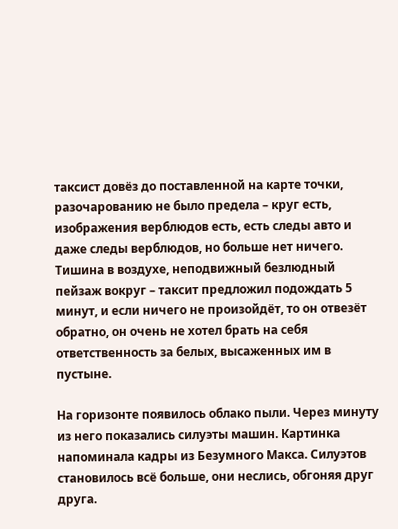таксист довёз до поставленной на карте точки, разочарованию не было предела – круг есть, изображения верблюдов есть, есть следы авто и даже следы верблюдов, но больше нет ничего. Тишина в воздухе, неподвижный безлюдный пейзаж вокруг – таксит предложил подождать 5 минут, и если ничего не произойдёт, то он отвезёт обратно, он очень не хотел брать на себя ответственность за белых, высаженных им в пустыне.

На горизонте появилось облако пыли. Через минуту из него показались силуэты машин. Картинка напоминала кадры из Безумного Макса. Силуэтов становилось всё больше, они неслись, обгоняя друг друга.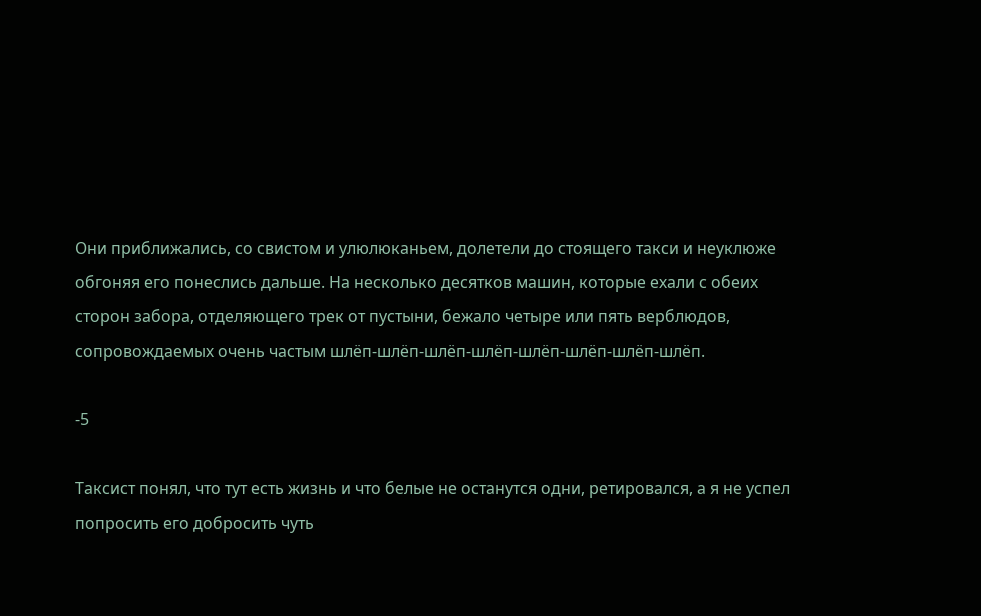Они приближались, со свистом и улюлюканьем, долетели до стоящего такси и неуклюже обгоняя его понеслись дальше. На несколько десятков машин, которые ехали с обеих сторон забора, отделяющего трек от пустыни, бежало четыре или пять верблюдов, сопровождаемых очень частым шлёп-шлёп-шлёп-шлёп-шлёп-шлёп-шлёп-шлёп.

-5

Таксист понял, что тут есть жизнь и что белые не останутся одни, ретировался, а я не успел попросить его добросить чуть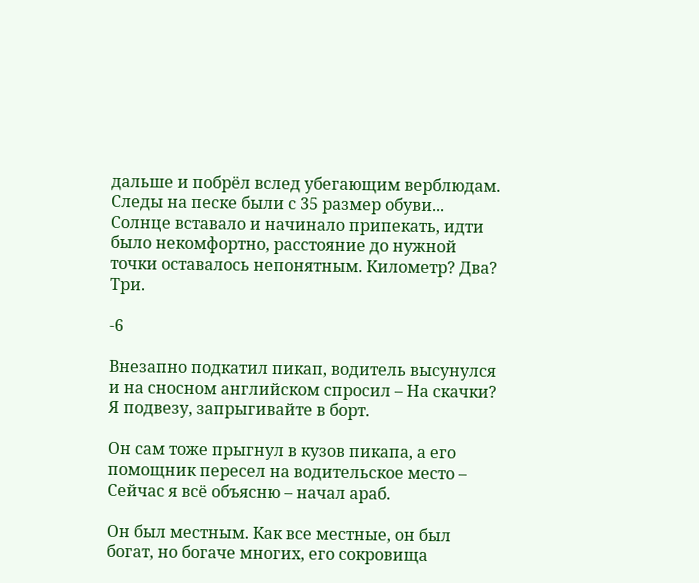дальше и побрёл вслед убегающим верблюдам. Следы на песке были с 35 размер обуви... Солнце вставало и начинало припекать, идти было некомфортно, расстояние до нужной точки оставалось непонятным. Километр? Два? Три.

-6

Внезапно подкатил пикап, водитель высунулся и на сносном английском спросил – На скачки? Я подвезу, запрыгивайте в борт.

Он сам тоже прыгнул в кузов пикапа, а его помощник пересел на водительское место – Сейчас я всё объясню – начал араб.

Он был местным. Как все местные, он был богат, но богаче многих, его сокровища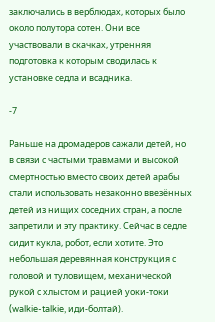заключались в верблюдах, которых было около полутора сотен. Они все участвовали в скачках, утренняя подготовка к которым сводилась к установке седла и всадника.

-7

Раньше на дромадеров сажали детей, но в связи с частыми травмами и высокой смертностью вместо своих детей арабы стали использовать незаконно ввезённых детей из нищих соседних стран, а после запретили и эту практику. Сейчас в седле сидит кукла, робот, если хотите. Это небольшая деревянная конструкция с головой и туловищем, механической рукой с хлыстом и рацией уоки-токи (walkie-talkie, иди-болтай).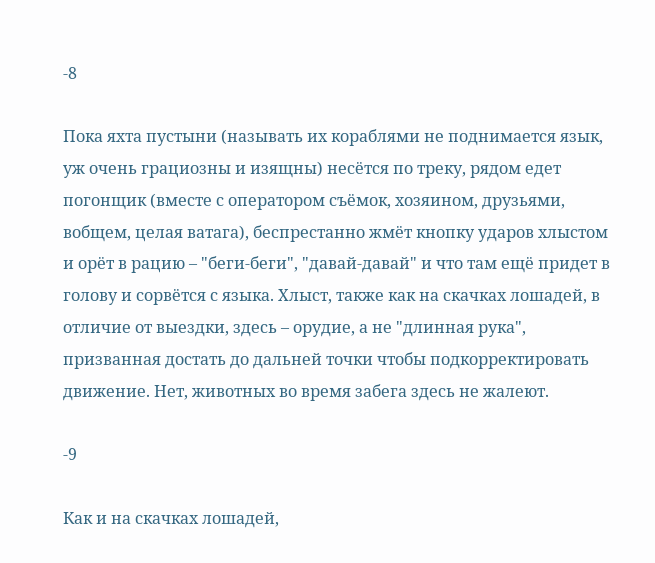-8

Пока яхта пустыни (называть их кораблями не поднимается язык, уж очень грациозны и изящны) несётся по треку, рядом едет погонщик (вместе с оператором съёмок, хозяином, друзьями, вобщем, целая ватага), беспрестанно жмёт кнопку ударов хлыстом и орёт в рацию – "беги-беги", "давай-давай" и что там ещё придет в голову и сорвётся с языка. Хлыст, также как на скачках лошадей, в отличие от выездки, здесь – орудие, а не "длинная рука", призванная достать до дальней точки чтобы подкорректировать движение. Нет, животных во время забега здесь не жалеют.

-9

Как и на скачках лошадей,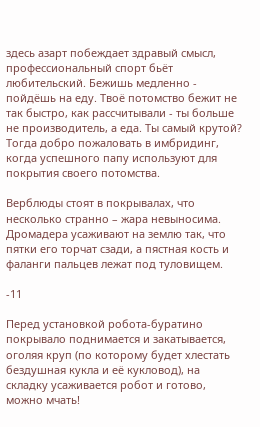здесь азарт побеждает здравый смысл, профессиональный спорт бьёт любительский. Бежишь медленно - пойдёшь на еду. Твоё потомство бежит не так быстро, как рассчитывали - ты больше не производитель, а еда. Ты самый крутой? Тогда добро пожаловать в имбридинг, когда успешного папу используют для покрытия своего потомства.

Верблюды стоят в покрывалах, что несколько странно – жара невыносима. Дромадера усаживают на землю так, что пятки его торчат сзади, а пястная кость и фаланги пальцев лежат под туловищем.

-11

Перед установкой робота-буратино покрывало поднимается и закатывается, оголяя круп (по которому будет хлестать бездушная кукла и её кукловод), на складку усаживается робот и готово, можно мчать!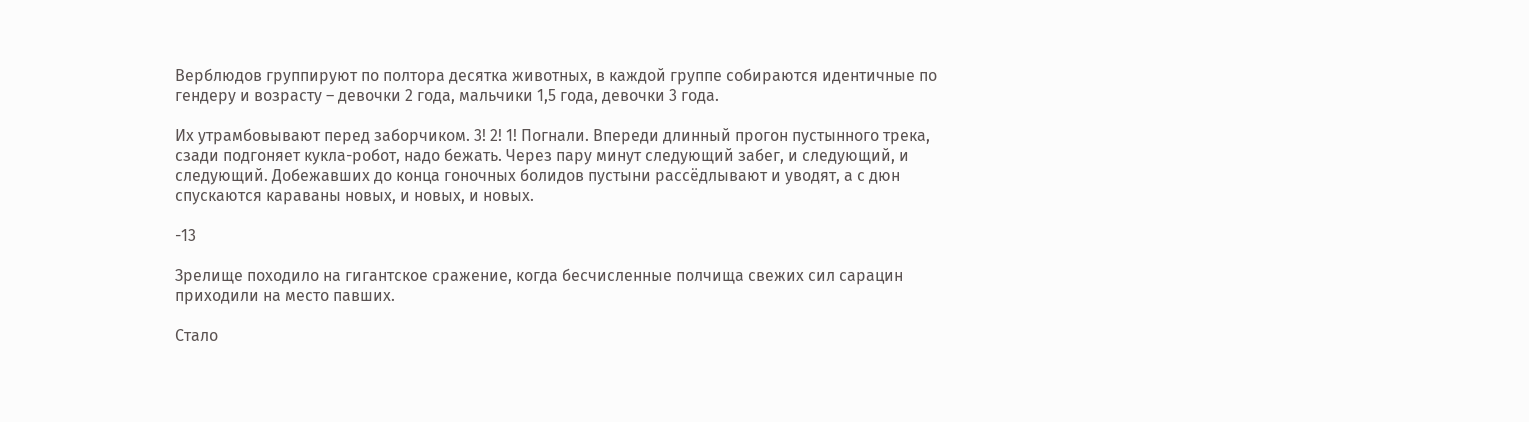Верблюдов группируют по полтора десятка животных, в каждой группе собираются идентичные по гендеру и возрасту – девочки 2 года, мальчики 1,5 года, девочки 3 года.

Их утрамбовывают перед заборчиком. 3! 2! 1! Погнали. Впереди длинный прогон пустынного трека, сзади подгоняет кукла-робот, надо бежать. Через пару минут следующий забег, и следующий, и следующий. Добежавших до конца гоночных болидов пустыни рассёдлывают и уводят, а с дюн спускаются караваны новых, и новых, и новых.

-13

Зрелище походило на гигантское сражение, когда бесчисленные полчища свежих сил сарацин приходили на место павших.

Стало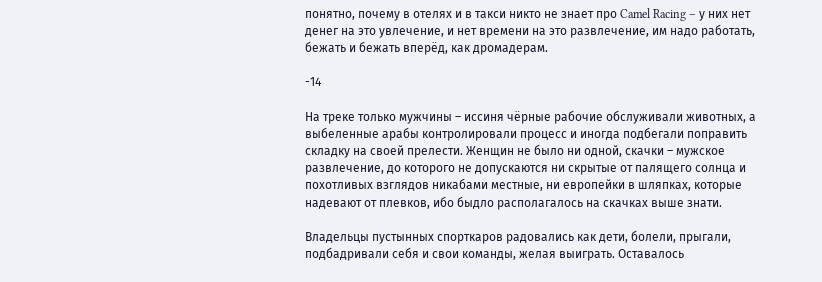понятно, почему в отелях и в такси никто не знает про Camel Racing – у них нет денег на это увлечение, и нет времени на это развлечение, им надо работать, бежать и бежать вперёд, как дромадерам.

-14

На треке только мужчины – иссиня чёрные рабочие обслуживали животных, а выбеленные арабы контролировали процесс и иногда подбегали поправить складку на своей прелести. Женщин не было ни одной, скачки – мужское развлечение, до которого не допускаются ни скрытые от палящего солнца и похотливых взглядов никабами местные, ни европейки в шляпках, которые надевают от плевков, ибо быдло располагалось на скачках выше знати.

Владельцы пустынных спорткаров радовались как дети, болели, прыгали, подбадривали себя и свои команды, желая выиграть. Оставалось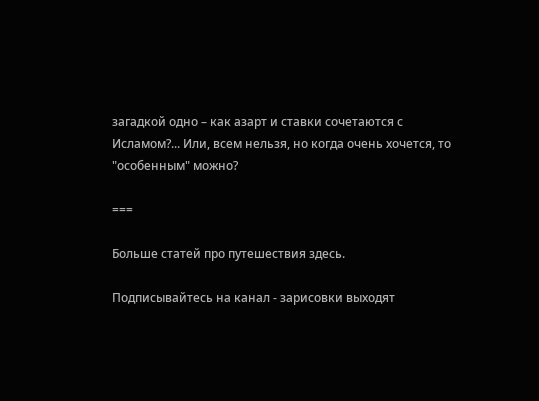загадкой одно – как азарт и ставки сочетаются с Исламом?... Или, всем нельзя, но когда очень хочется, то "особенным" можно?

===

Больше статей про путешествия здесь.

Подписывайтесь на канал - зарисовки выходят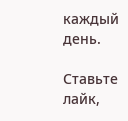каждый день.

Ставьте лайк,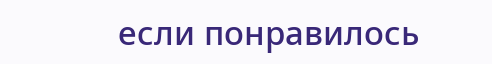если понравилось